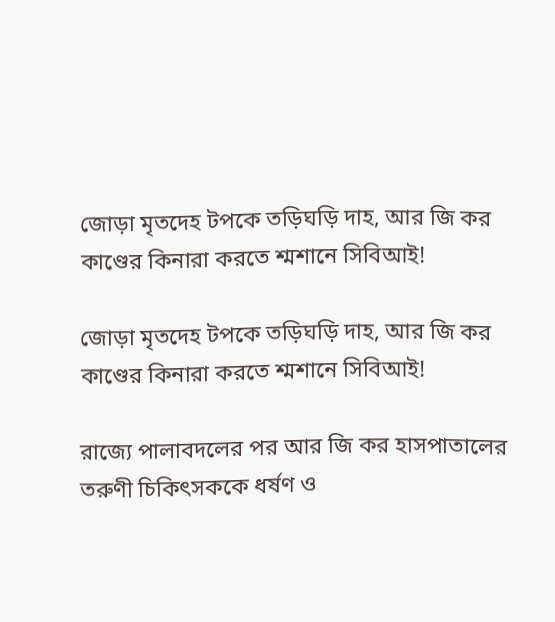জোড়া মৃতদেহ টপকে তড়িঘড়ি দাহ, আর জি কর কাণ্ডের কিনারা করতে শ্মশানে সিবিআই!

জোড়া মৃতদেহ টপকে তড়িঘড়ি দাহ, আর জি কর কাণ্ডের কিনারা করতে শ্মশানে সিবিআই!

রাজ্যে পালাবদলের পর আর জি কর হাসপাতালের তরুণী চিকিৎসককে ধর্ষণ ও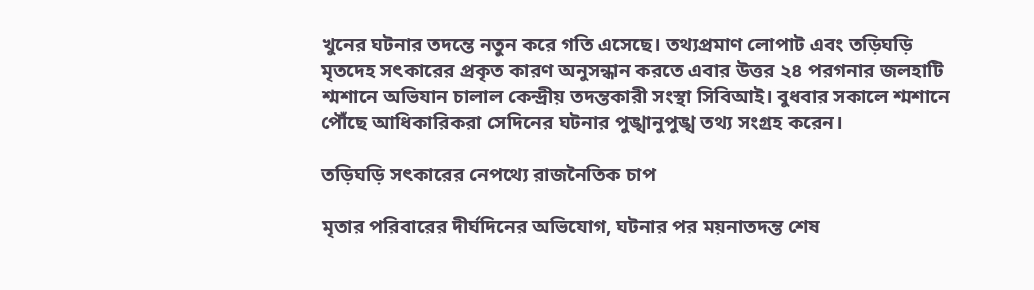খুনের ঘটনার তদন্তে নতুন করে গতি এসেছে। তথ্যপ্রমাণ লোপাট এবং তড়িঘড়ি মৃতদেহ সৎকারের প্রকৃত কারণ অনুসন্ধান করতে এবার উত্তর ২৪ পরগনার জলহাটি শ্মশানে অভিযান চালাল কেন্দ্রীয় তদন্তকারী সংস্থা সিবিআই। বুধবার সকালে শ্মশানে পৌঁছে আধিকারিকরা সেদিনের ঘটনার পুঙ্খানুপুঙ্খ তথ্য সংগ্রহ করেন।

তড়িঘড়ি সৎকারের নেপথ্যে রাজনৈতিক চাপ

মৃতার পরিবারের দীর্ঘদিনের অভিযোগ, ঘটনার পর ময়নাতদন্ত শেষ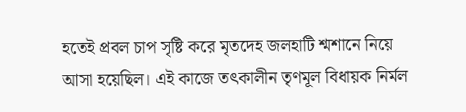হতেই প্রবল চাপ সৃষ্টি করে মৃতদেহ জলহাটি শ্মশানে নিয়ে আসা হয়েছিল। এই কাজে তৎকালীন তৃণমূল বিধায়ক নির্মল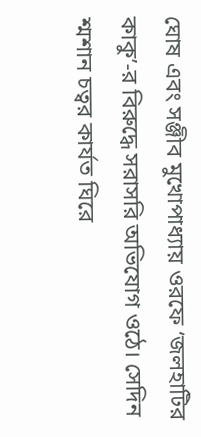ঘোষ এবং সঞ্জীব মুখোপাধ্যায় ওরফে ‘জলহাটির কাকু’-র বিরুদ্ধে সরাসরি অভিযোগ ওঠে। সেদিন শ্মশান চত্বর কার্যত ঘিরে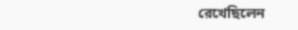রেখেছিলেন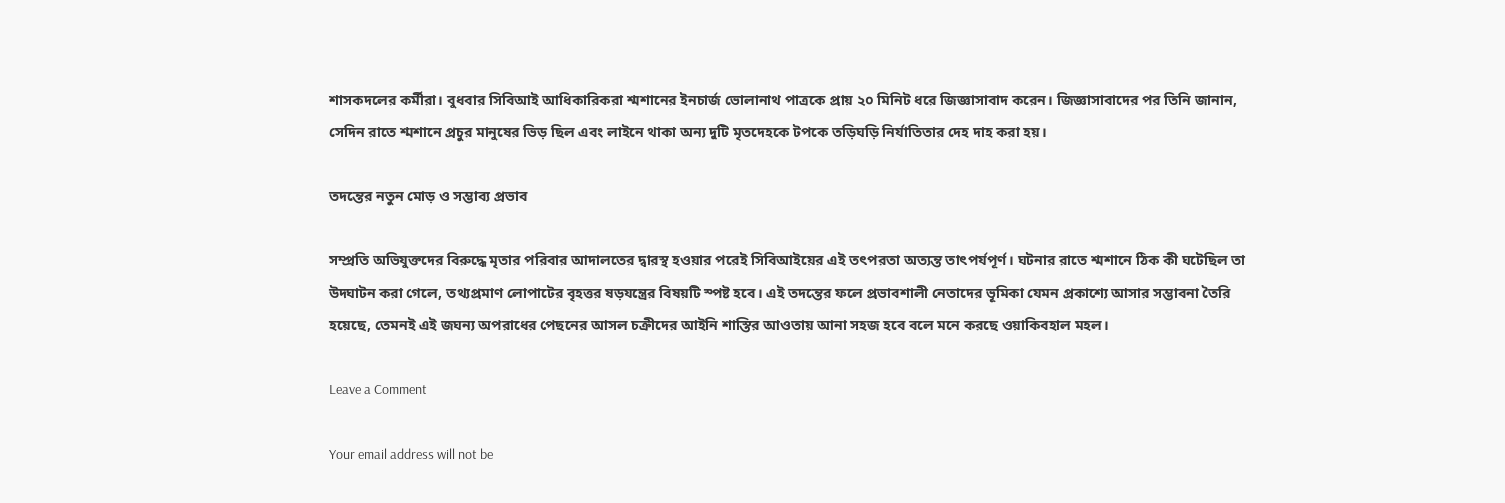শাসকদলের কর্মীরা। বুধবার সিবিআই আধিকারিকরা শ্মশানের ইনচার্জ ভোলানাথ পাত্রকে প্রায় ২০ মিনিট ধরে জিজ্ঞাসাবাদ করেন। জিজ্ঞাসাবাদের পর তিনি জানান, সেদিন রাতে শ্মশানে প্রচুর মানুষের ভিড় ছিল এবং লাইনে থাকা অন্য দুটি মৃতদেহকে টপকে তড়িঘড়ি নির্যাতিতার দেহ দাহ করা হয়।

তদন্তের নতুন মোড় ও সম্ভাব্য প্রভাব

সম্প্রতি অভিযুক্তদের বিরুদ্ধে মৃতার পরিবার আদালতের দ্বারস্থ হওয়ার পরেই সিবিআইয়ের এই তৎপরতা অত্যন্ত তাৎপর্যপূর্ণ। ঘটনার রাতে শ্মশানে ঠিক কী ঘটেছিল তা উদ্ঘাটন করা গেলে, তথ্যপ্রমাণ লোপাটের বৃহত্তর ষড়যন্ত্রের বিষয়টি স্পষ্ট হবে। এই তদন্তের ফলে প্রভাবশালী নেতাদের ভূমিকা যেমন প্রকাশ্যে আসার সম্ভাবনা তৈরি হয়েছে, তেমনই এই জঘন্য অপরাধের পেছনের আসল চক্রীদের আইনি শাস্তির আওতায় আনা সহজ হবে বলে মনে করছে ওয়াকিবহাল মহল।

Leave a Comment

Your email address will not be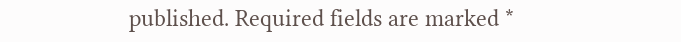published. Required fields are marked *